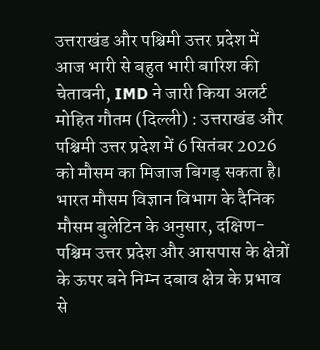उत्तराखंड और पश्चिमी उत्तर प्रदेश में आज भारी से बहुत भारी बारिश की चेतावनी, IMD ने जारी किया अलर्ट
मोहित गौतम (दिल्ली) : उत्तराखंड और पश्चिमी उत्तर प्रदेश में 6 सितंबर 2026 को मौसम का मिजाज बिगड़ सकता है। भारत मौसम विज्ञान विभाग के दैनिक मौसम बुलेटिन के अनुसार, दक्षिण-पश्चिम उत्तर प्रदेश और आसपास के क्षेत्रों के ऊपर बने निम्न दबाव क्षेत्र के प्रभाव से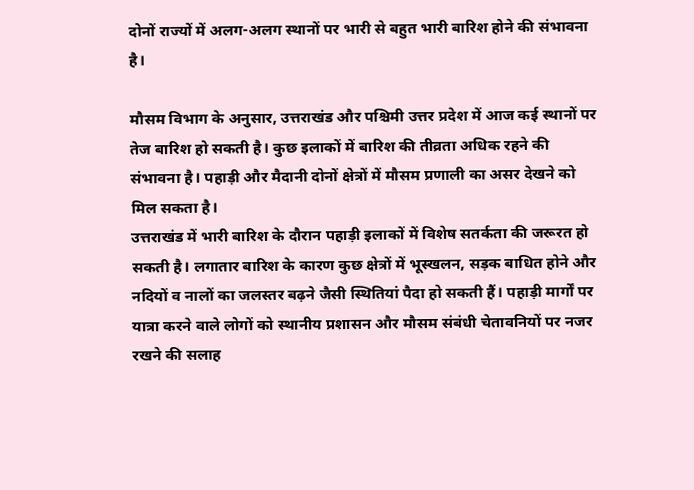दोनों राज्यों में अलग-अलग स्थानों पर भारी से बहुत भारी बारिश होने की संभावना है।

मौसम विभाग के अनुसार, उत्तराखंड और पश्चिमी उत्तर प्रदेश में आज कई स्थानों पर तेज बारिश हो सकती है। कुछ इलाकों में बारिश की तीव्रता अधिक रहने की संभावना है। पहाड़ी और मैदानी दोनों क्षेत्रों में मौसम प्रणाली का असर देखने को मिल सकता है।
उत्तराखंड में भारी बारिश के दौरान पहाड़ी इलाकों में विशेष सतर्कता की जरूरत हो सकती है। लगातार बारिश के कारण कुछ क्षेत्रों में भूस्खलन, सड़क बाधित होने और नदियों व नालों का जलस्तर बढ़ने जैसी स्थितियां पैदा हो सकती हैं। पहाड़ी मार्गों पर यात्रा करने वाले लोगों को स्थानीय प्रशासन और मौसम संबंधी चेतावनियों पर नजर रखने की सलाह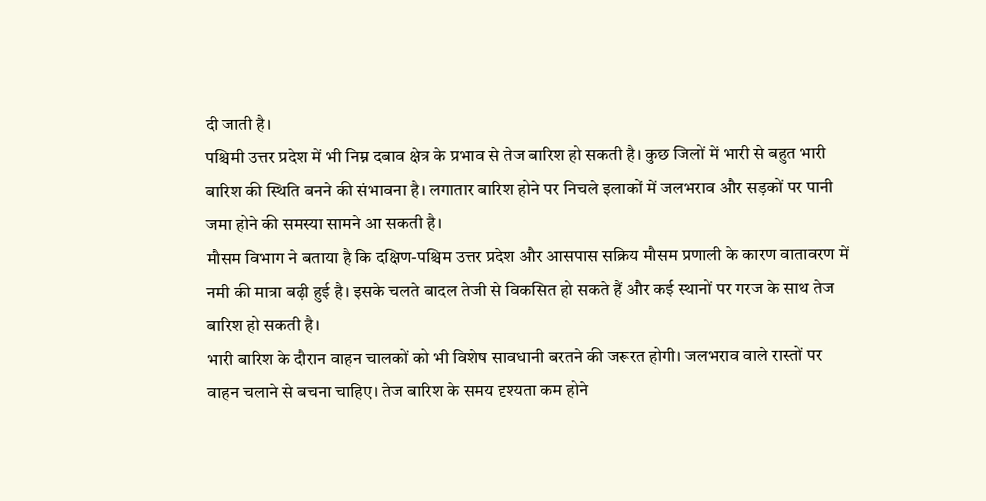दी जाती है।
पश्चिमी उत्तर प्रदेश में भी निम्न दबाव क्षेत्र के प्रभाव से तेज बारिश हो सकती है। कुछ जिलों में भारी से बहुत भारी बारिश की स्थिति बनने की संभावना है। लगातार बारिश होने पर निचले इलाकों में जलभराव और सड़कों पर पानी जमा होने की समस्या सामने आ सकती है।
मौसम विभाग ने बताया है कि दक्षिण-पश्चिम उत्तर प्रदेश और आसपास सक्रिय मौसम प्रणाली के कारण वातावरण में नमी की मात्रा बढ़ी हुई है। इसके चलते बादल तेजी से विकसित हो सकते हैं और कई स्थानों पर गरज के साथ तेज बारिश हो सकती है।
भारी बारिश के दौरान वाहन चालकों को भी विशेष सावधानी बरतने की जरूरत होगी। जलभराव वाले रास्तों पर वाहन चलाने से बचना चाहिए। तेज बारिश के समय दृश्यता कम होने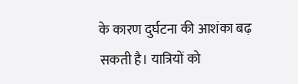के कारण दुर्घटना की आशंका बढ़ सकती है। यात्रियों को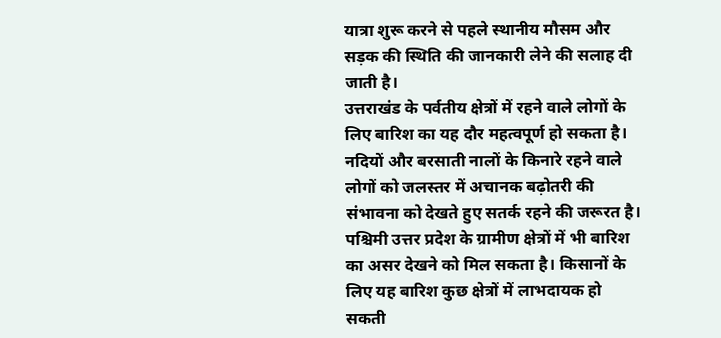यात्रा शुरू करने से पहले स्थानीय मौसम और सड़क की स्थिति की जानकारी लेने की सलाह दी जाती है।
उत्तराखंड के पर्वतीय क्षेत्रों में रहने वाले लोगों के लिए बारिश का यह दौर महत्वपूर्ण हो सकता है। नदियों और बरसाती नालों के किनारे रहने वाले लोगों को जलस्तर में अचानक बढ़ोतरी की संभावना को देखते हुए सतर्क रहने की जरूरत है।
पश्चिमी उत्तर प्रदेश के ग्रामीण क्षेत्रों में भी बारिश का असर देखने को मिल सकता है। किसानों के लिए यह बारिश कुछ क्षेत्रों में लाभदायक हो सकती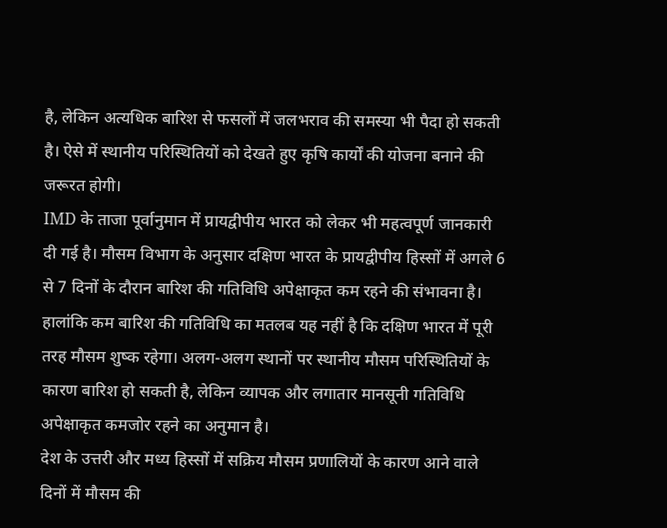है, लेकिन अत्यधिक बारिश से फसलों में जलभराव की समस्या भी पैदा हो सकती है। ऐसे में स्थानीय परिस्थितियों को देखते हुए कृषि कार्यों की योजना बनाने की जरूरत होगी।
IMD के ताजा पूर्वानुमान में प्रायद्वीपीय भारत को लेकर भी महत्वपूर्ण जानकारी दी गई है। मौसम विभाग के अनुसार दक्षिण भारत के प्रायद्वीपीय हिस्सों में अगले 6 से 7 दिनों के दौरान बारिश की गतिविधि अपेक्षाकृत कम रहने की संभावना है।
हालांकि कम बारिश की गतिविधि का मतलब यह नहीं है कि दक्षिण भारत में पूरी तरह मौसम शुष्क रहेगा। अलग-अलग स्थानों पर स्थानीय मौसम परिस्थितियों के कारण बारिश हो सकती है, लेकिन व्यापक और लगातार मानसूनी गतिविधि अपेक्षाकृत कमजोर रहने का अनुमान है।
देश के उत्तरी और मध्य हिस्सों में सक्रिय मौसम प्रणालियों के कारण आने वाले दिनों में मौसम की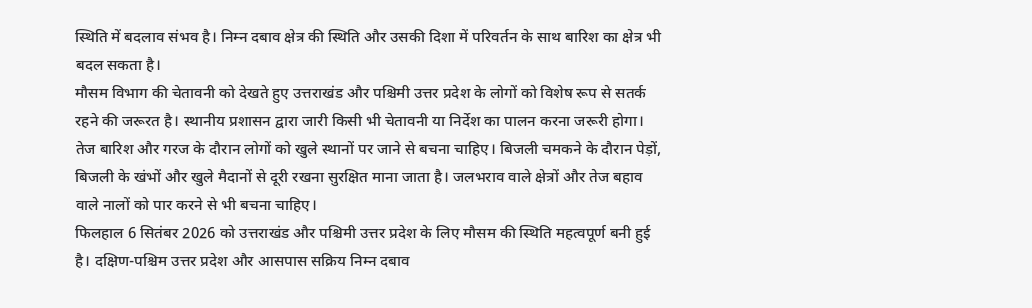स्थिति में बदलाव संभव है। निम्न दबाव क्षेत्र की स्थिति और उसकी दिशा में परिवर्तन के साथ बारिश का क्षेत्र भी बदल सकता है।
मौसम विभाग की चेतावनी को देखते हुए उत्तराखंड और पश्चिमी उत्तर प्रदेश के लोगों को विशेष रूप से सतर्क रहने की जरूरत है। स्थानीय प्रशासन द्वारा जारी किसी भी चेतावनी या निर्देश का पालन करना जरूरी होगा।
तेज बारिश और गरज के दौरान लोगों को खुले स्थानों पर जाने से बचना चाहिए। बिजली चमकने के दौरान पेड़ों, बिजली के खंभों और खुले मैदानों से दूरी रखना सुरक्षित माना जाता है। जलभराव वाले क्षेत्रों और तेज बहाव वाले नालों को पार करने से भी बचना चाहिए।
फिलहाल 6 सितंबर 2026 को उत्तराखंड और पश्चिमी उत्तर प्रदेश के लिए मौसम की स्थिति महत्वपूर्ण बनी हुई है। दक्षिण-पश्चिम उत्तर प्रदेश और आसपास सक्रिय निम्न दबाव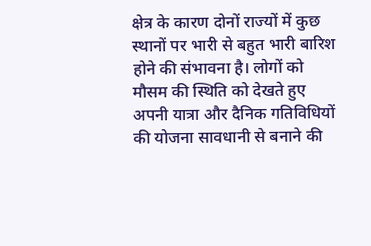क्षेत्र के कारण दोनों राज्यों में कुछ स्थानों पर भारी से बहुत भारी बारिश होने की संभावना है। लोगों को मौसम की स्थिति को देखते हुए अपनी यात्रा और दैनिक गतिविधियों की योजना सावधानी से बनाने की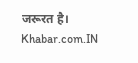जरूरत है।
Khabar.com.IN